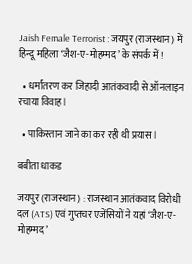Jaish Female Terrorist : जयपुर (राजस्थान) में हिन्दू महिला ‘जैश-ए-मोहम्मद’ के संपर्क में !

  • धर्मांतरण कर जिहादी आतंकवादी से ऑनलाइन रचाया विवाह l

  • पाकिस्तान जाने का कर रही थी प्रयास l

बबीता धाकड

जयपुर (राजस्थान) : राजस्थान आतंकवाद विरोधी दल (ATS) एवं गुप्तचर एजेंसियों ने यहां ‘जैश-ए-मोहम्मद’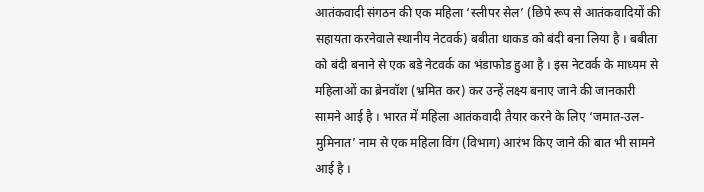आतंकवादी संगठन की एक महिला ‘स्लीपर सेल’ (छिपे रूप से आतंकवादियों की सहायता करनेवाले स्थानीय नेटवर्क) बबीता धाकड को बंदी बना लिया है । बबीता को बंदी बनाने से एक बडे नेटवर्क का भंडाफोड हुआ है । इस नेटवर्क के माध्यम से महिलाओं का ब्रेनवॉश (भ्रमित कर) कर उन्हें लक्ष्य बनाए जाने की जानकारी सामने आई है । भारत में महिला आतंकवादी तैयार करने के लिए ‘जमात-उल-मुमिनात’ नाम से एक महिला विंग (विभाग) आरंभ किए जाने की बात भी सामने आई है ।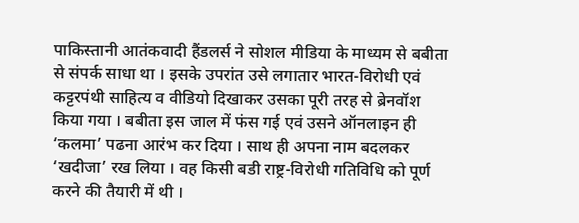पाकिस्तानी आतंकवादी हैंडलर्स ने सोशल मीडिया के माध्यम से बबीता से संपर्क साधा था । इसके उपरांत उसे लगातार भारत-विरोधी एवं कट्टरपंथी साहित्य व वीडियो दिखाकर उसका पूरी तरह से ब्रेनवॉश किया गया । बबीता इस जाल में फंस गई एवं उसने ऑनलाइन ही ‘कलमा’ पढना आरंभ कर दिया । साथ ही अपना नाम बदलकर ‘खदीजा’ रख लिया । वह किसी बडी राष्ट्र-विरोधी गतिविधि को पूर्ण करने की तैयारी में थी ।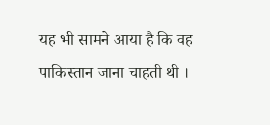यह भी सामने आया है कि वह पाकिस्तान जाना चाहती थी ।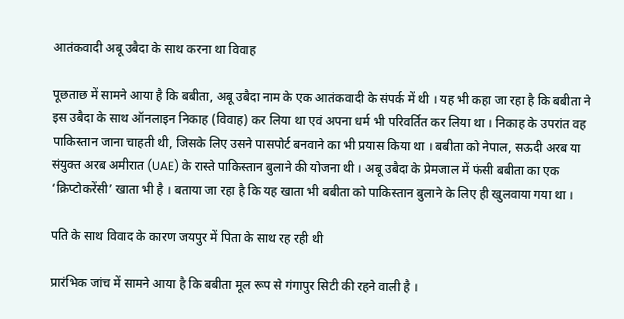आतंकवादी अबू उबैदा के साथ करना था विवाह

पूछताछ में सामने आया है कि बबीता, अबू उबैदा नाम के एक आतंकवादी के संपर्क में थी । यह भी कहा जा रहा है कि बबीता ने इस उबैदा के साथ ऑनलाइन निकाह (विवाह) कर लिया था एवं अपना धर्म भी परिवर्तित कर लिया था । निकाह के उपरांत वह पाकिस्तान जाना चाहती थी, जिसके लिए उसने पासपोर्ट बनवाने का भी प्रयास किया था । बबीता को नेपाल, सऊदी अरब या संयुक्त अरब अमीरात (UAE) के रास्ते पाकिस्तान बुलाने की योजना थी । अबू उबैदा के प्रेमजाल में फंसी बबीता का एक ‘क्रिप्टोकरेंसी’ खाता भी है । बताया जा रहा है कि यह खाता भी बबीता को पाकिस्तान बुलाने के लिए ही खुलवाया गया था ।

पति के साथ विवाद के कारण जयपुर में पिता के साथ रह रही थी

प्रारंभिक जांच में सामने आया है कि बबीता मूल रूप से गंगापुर सिटी की रहने वाली है ।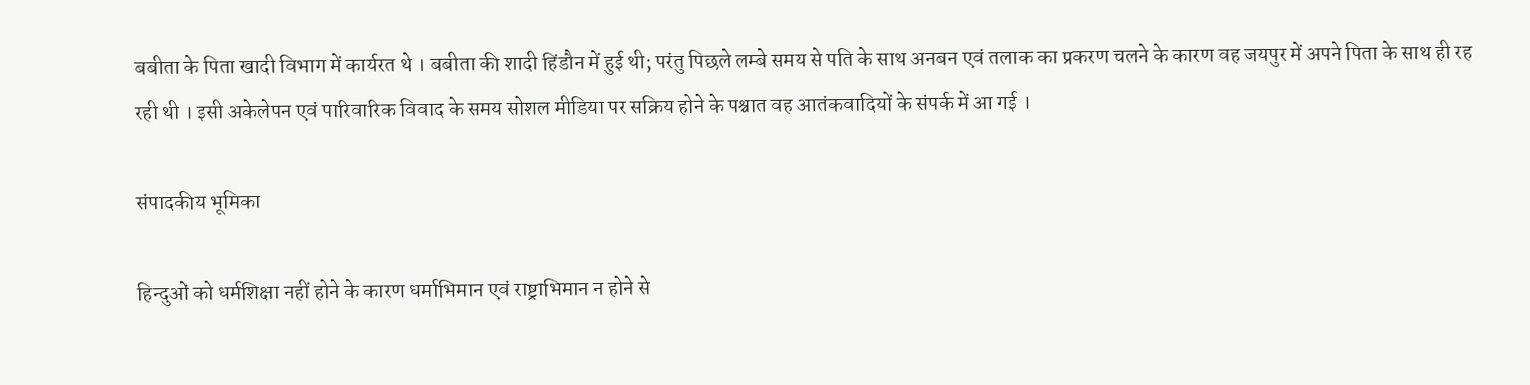बबीता के पिता खादी विभाग में कार्यरत थे । बबीता की शादी हिंडौन में हुई थी; परंतु पिछले लम्बे समय से पति के साथ अनबन एवं तलाक का प्रकरण चलने के कारण वह जयपुर में अपने पिता के साथ ही रह रही थी । इसी अकेलेपन एवं पारिवारिक विवाद के समय सोशल मीडिया पर सक्रिय होने के पश्चात वह आतंकवादियों के संपर्क में आ गई ।

संपादकीय भूमिका

हिन्दुओं को धर्मशिक्षा नहीं होने के कारण धर्माभिमान एवं राष्ट्राभिमान न होने से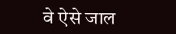वे ऐसे जाल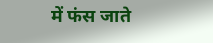में फंस जाते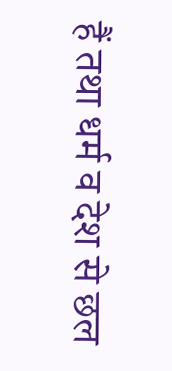हैं तथा धर्म व देश से छल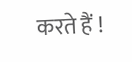करते हैं !